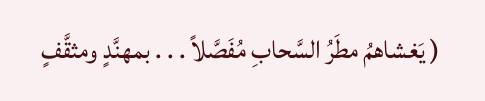( يَغشاهمُ مطَرُ السَّحابِ مُفَصَّلاً . . . بمهنَّدٍ ومثقَّفٍ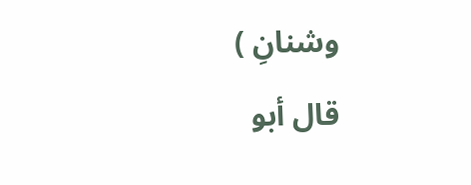وشنانِ )
قال أبو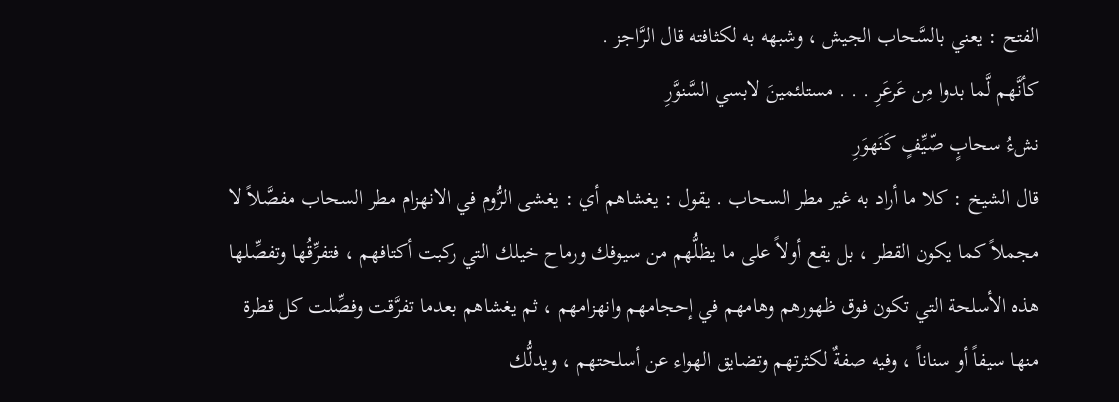الفتح : يعني بالسَّحاب الجيش ، وشبهه به لكثافته قال الرَّاجز .
كأنَّهم لَّما بدوا مِن عَرعَرِ . . . مستلئمينَ لابسي السَّنوَّرِ
نشءُ سحابٍ صّيِّفٍ كَنَهوَرِ
قال الشيخ : كلا ما أراد به غير مطر السحاب . يقول : يغشاهم أي : يغشى الرُّوم في الانهزام مطر السحاب مفصَّلاً لا مجملاً كما يكون القطر ، بل يقع أولاً على ما يظلُّهم من سيوفك ورماح خيلك التي ركبت أكتافهم ، فتفرِّقُها وتفصِّلها هذه الأسلحة التي تكون فوق ظهورهم وهامهم في إحجامهم وانهزامهم ، ثم يغشاهم بعدما تفرَّقت وفصِّلت كل قطرة منها سيفاً أو سناناً ، وفيه صفةٌ لكثرتهم وتضايق الهواء عن أسلحتهم ، ويدلُّك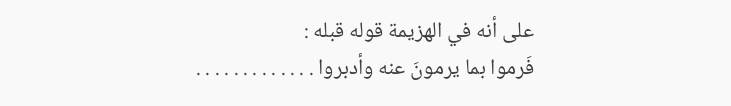على أنه في الهزيمة قوله قبله :
فَرموا بما يرمونَ عنه وأدبروا . . . . . . . . . . . . .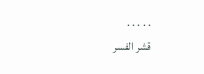. . . . .
قشر الفسر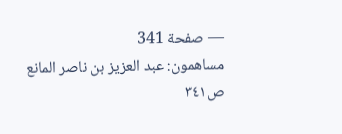— صفحة 341
مساهمون: عبد العزيز بن ناصر المانع
ص٣٤١